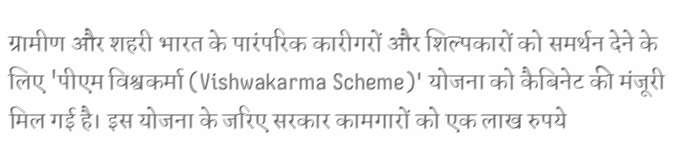ग्रामीण और शहरी भारत के पारंपरिक कारीगरों और शिल्पकारों को समर्थन देने के लिए 'पीएम विश्वकर्मा (Vishwakarma Scheme)' योजना को कैबिनेट की मंजूरी मिल गई है। इस योजना के जरिए सरकार कामगारों को एक लाख रुपये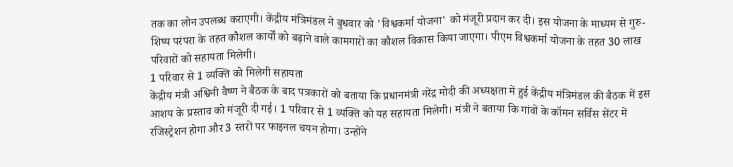तक का लोन उपलब्ध कराएगी। केंद्रीय मंत्रिमंडल ने बुधवार को 'विश्वकर्मा योजना' को मंजूरी प्रदान कर दी। इस योजना के माध्यम से गुरु-शिष्य परंपरा के तहत कौशल कार्यों को बढ़ाने वाले कामगारों का कौशल विकास किया जाएगा। पीएम विश्वकर्मा योजना के तहत 30 लाख परिवारों को सहायता मिलेगी।
1 परिवार से 1 व्यक्ति को मिलेगी सहायता
केंद्रीय मंत्री अश्विनी वैष्ण ने बैठक के बाद पत्रकारों को बताया कि प्रधानमंत्री नरेंद्र मोदी की अध्यक्षता में हुई केंद्रीय मंत्रिमंडल की बैठक में इस आशय के प्रस्ताव को मंजूरी दी गई। 1 परिवार से 1 व्यक्ति को यह सहायता मिलेगी। मंत्री ने बताया कि गांवों के कॉमन सर्विस सेंटर में रजिस्ट्रेशन होगा और 3 स्तरों पर फाइनल चयन होगा। उन्होंने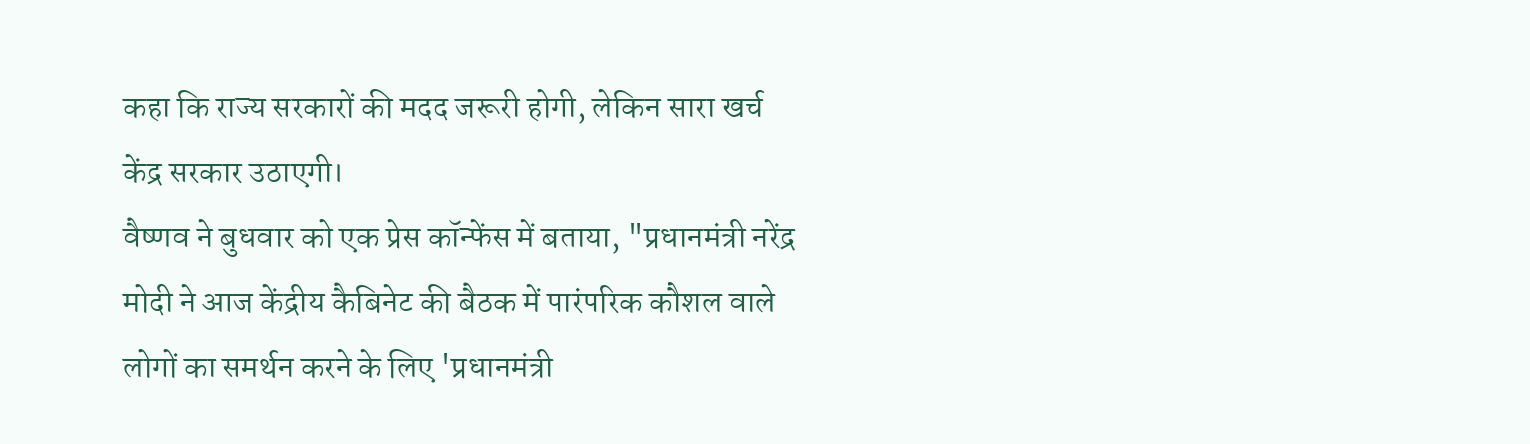कहा कि राज्य सरकारों की मदद जरूरी होगी, लेकिन सारा खर्च केंद्र सरकार उठाएगी।
वैष्णव ने बुधवार को एक प्रेस कॉन्फेंस में बताया, "प्रधानमंत्री नरेंद्र मोदी ने आज केंद्रीय कैबिनेट की बैठक में पारंपरिक कौशल वाले लोगों का समर्थन करने के लिए 'प्रधानमंत्री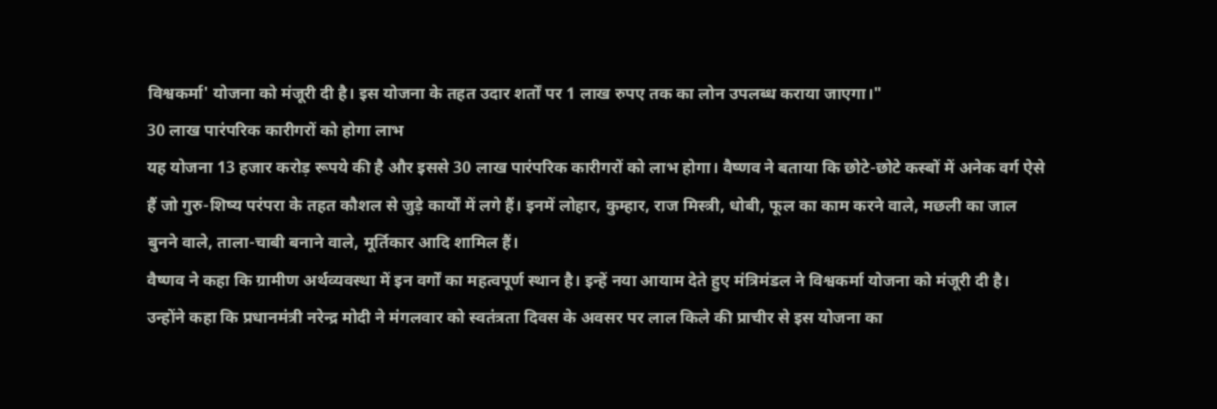विश्वकर्मा' योजना को मंजूरी दी है। इस योजना के तहत उदार शर्तों पर 1 लाख रुपए तक का लोन उपलब्ध कराया जाएगा।"
30 लाख पारंपरिक कारीगरों को होगा लाभ
यह योजना 13 हजार करोड़ रूपये की है और इससे 30 लाख पारंपरिक कारीगरों को लाभ होगा। वैष्णव ने बताया कि छोटे-छोटे कस्बों में अनेक वर्ग ऐसे हैं जो गुरु-शिष्य परंपरा के तहत कौशल से जुड़े कार्यों में लगे हैं। इनमें लोहार, कुम्हार, राज मिस्त्री, धोबी, फूल का काम करने वाले, मछली का जाल बुनने वाले, ताला-चाबी बनाने वाले, मूर्तिकार आदि शामिल हैं।
वैष्णव ने कहा कि ग्रामीण अर्थव्यवस्था में इन वर्गों का महत्वपूर्ण स्थान है। इन्हें नया आयाम देते हुए मंत्रिमंडल ने विश्वकर्मा योजना को मंजूरी दी है। उन्होंने कहा कि प्रधानमंत्री नरेन्द्र मोदी ने मंगलवार को स्वतंत्रता दिवस के अवसर पर लाल किले की प्राचीर से इस योजना का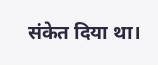संकेत दिया था।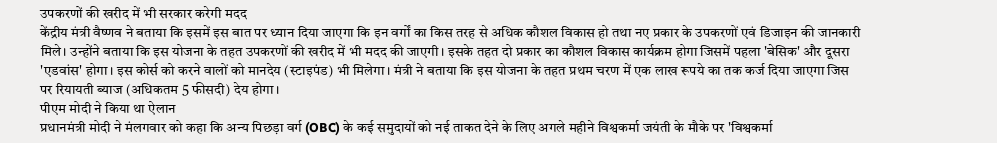उपकरणों की खरीद में भी सरकार करेगी मदद
केंद्रीय मंत्री वैष्णव ने बताया कि इसमें इस बात पर ध्यान दिया जाएगा कि इन वर्गों का किस तरह से अधिक कौशल विकास हो तथा नए प्रकार के उपकरणों एवं डिजाइन की जानकारी मिले। उन्होंने बताया कि इस योजना के तहत उपकरणों की खरीद में भी मदद की जाएगी। इसके तहत दो प्रकार का कौशल विकास कार्यक्रम होगा जिसमें पहला 'बेसिक' और दूसरा 'एडवांस' होगा। इस कोर्स को करने वालों को मानदेय (स्टाइपंड) भी मिलेगा। मंत्री ने बताया कि इस योजना के तहत प्रथम चरण में एक लाख रूपये का तक कर्ज दिया जाएगा जिस पर रियायती ब्याज (अधिकतम 5 फीसदी) देय होगा।
पीएम मोदी ने किया था ऐलान
प्रधानमंत्री मोदी ने मंलगवार को कहा कि अन्य पिछड़ा वर्ग (OBC) के कई समुदायों को नई ताकत देने के लिए अगले महीने विश्वकर्मा जयंती के मौके पर 'विश्वकर्मा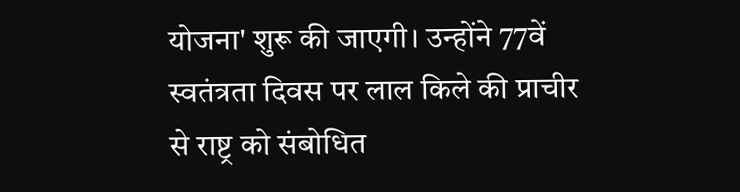योजना' शुरू की जाएगी। उन्होंने 77वें स्वतंत्रता दिवस पर लाल किले की प्राचीर से राष्ट्र को संबोधित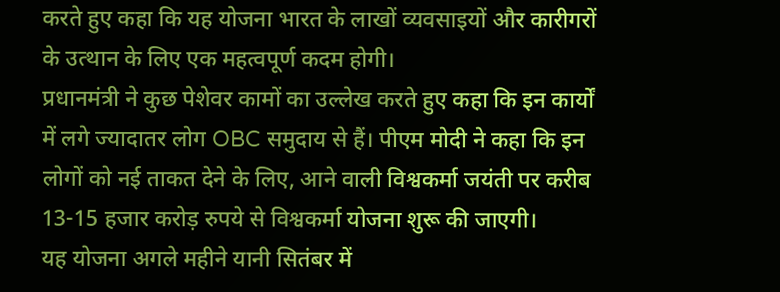करते हुए कहा कि यह योजना भारत के लाखों व्यवसाइयों और कारीगरों के उत्थान के लिए एक महत्वपूर्ण कदम होगी।
प्रधानमंत्री ने कुछ पेशेवर कामों का उल्लेख करते हुए कहा कि इन कार्यों में लगे ज्यादातर लोग OBC समुदाय से हैं। पीएम मोदी ने कहा कि इन लोगों को नई ताकत देने के लिए, आने वाली विश्वकर्मा जयंती पर करीब 13-15 हजार करोड़ रुपये से विश्वकर्मा योजना शुरू की जाएगी।
यह योजना अगले महीने यानी सितंबर में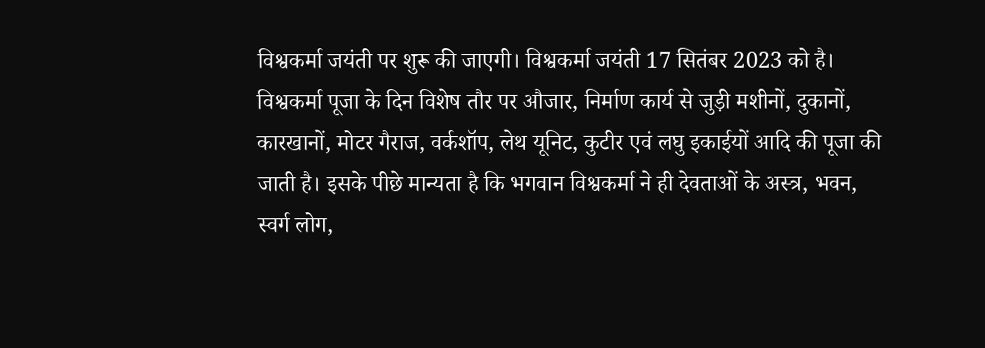विश्वकर्मा जयंती पर शुरू की जाएगी। विश्वकर्मा जयंती 17 सितंबर 2023 को है। विश्वकर्मा पूजा के दिन विशेष तौर पर औजार, निर्माण कार्य से जुड़ी मशीनों, दुकानों, कारखानों, मोटर गैराज, वर्कशॉप, लेथ यूनिट, कुटीर एवं लघु इकाईयों आदि की पूजा की जाती है। इसके पीछे मान्यता है कि भगवान विश्वकर्मा ने ही देवताओं के अस्त्र, भवन, स्वर्ग लोग,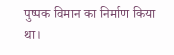पुष्पक विमान का निर्माण किया था।